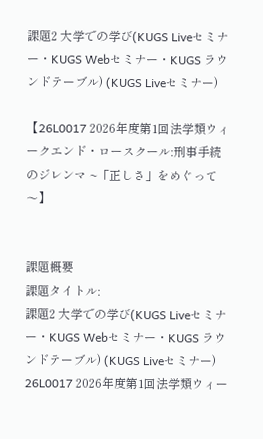課題2 大学での学び(KUGS Liveセミナー・KUGS Webセミナー・KUGS ラウンドテーブル) (KUGS Liveセミナー)

【26L0017 2026年度第1回法学類ウィークエンド・ロースクール:刑事手続のジレンマ ~「正しさ」をめぐって〜】


課題概要
課題タイトル:
課題2 大学での学び(KUGS Liveセミナー・KUGS Webセミナー・KUGS ラウンドテーブル) (KUGS Liveセミナー)
26L0017 2026年度第1回法学類ウィー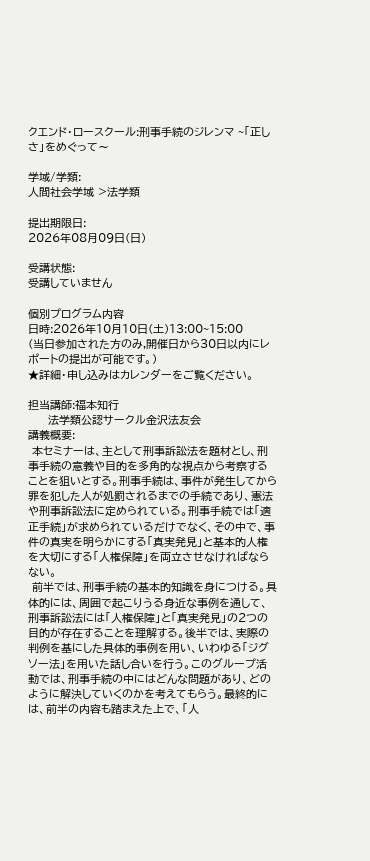クエンド・ロースクール:刑事手続のジレンマ ~「正しさ」をめぐって〜

学域/学類:
人間社会学域 >法学類

提出期限日:
2026年08月09日(日)

受講状態:
受講していません

個別プログラム内容
日時:2026年10月10日(土)13:00~15:00
(当日参加された方のみ,開催日から30日以内にレポートの提出が可能です。)
★詳細・申し込みはカレンダーをご覧ください。

担当講師:福本知行
     法学類公認サークル金沢法友会
講義概要:
 本セミナーは、主として刑事訴訟法を題材とし、刑事手続の意義や目的を多角的な視点から考察することを狙いとする。刑事手続は、事件が発生してから罪を犯した人が処罰されるまでの手続であり、憲法や刑事訴訟法に定められている。刑事手続では「適正手続」が求められているだけでなく、その中で、事件の真実を明らかにする「真実発見」と基本的人権を大切にする「人権保障」を両立させなければならない。
 前半では、刑事手続の基本的知識を身につける。具体的には、周囲で起こりうる身近な事例を通して、刑事訴訟法には「人権保障」と「真実発見」の2つの目的が存在することを理解する。後半では、実際の判例を基にした具体的事例を用い、いわゆる「ジグソー法」を用いた話し合いを行う。このグループ活動では、刑事手続の中にはどんな問題があり、どのように解決していくのかを考えてもらう。最終的には、前半の内容も踏まえた上で、「人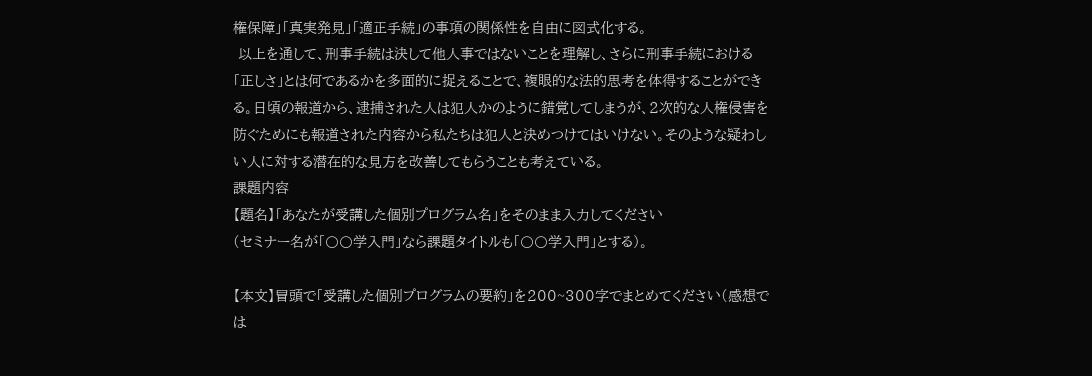権保障」「真実発見」「適正手続」の事項の関係性を自由に図式化する。
 以上を通して、刑事手続は決して他人事ではないことを理解し、さらに刑事手続における「正しさ」とは何であるかを多面的に捉えることで、複眼的な法的思考を体得することができる。日頃の報道から、逮捕された人は犯人かのように錯覚してしまうが、2次的な人権侵害を防ぐためにも報道された内容から私たちは犯人と決めつけてはいけない。そのような疑わしい人に対する潜在的な見方を改善してもらうことも考えている。
課題内容
【題名】「あなたが受講した個別プログラム名」をそのまま入力してください
(セミナー名が「〇〇学入門」なら課題タイトルも「〇〇学入門」とする)。

【本文】冒頭で「受講した個別プログラムの要約」を200~300字でまとめてください(感想では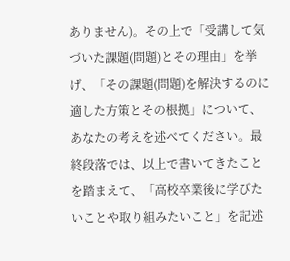ありません)。その上で「受講して気づいた課題(問題)とその理由」を挙げ、「その課題(問題)を解決するのに適した方策とその根拠」について、あなたの考えを述べてください。最終段落では、以上で書いてきたことを踏まえて、「高校卒業後に学びたいことや取り組みたいこと」を記述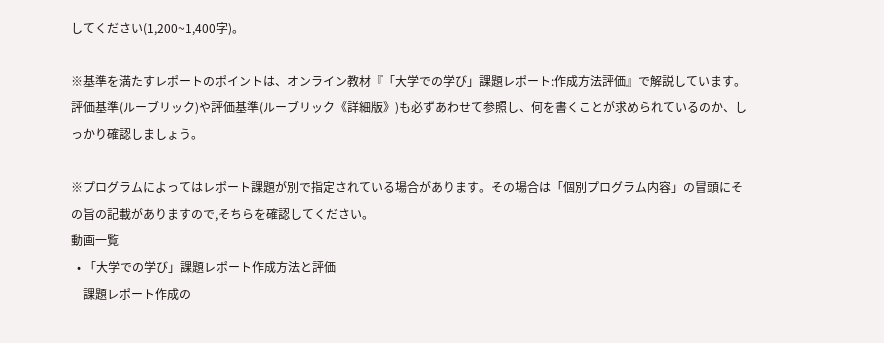してください(1,200~1,400字)。

※基準を満たすレポートのポイントは、オンライン教材『「大学での学び」課題レポート:作成方法評価』で解説しています。評価基準(ルーブリック)や評価基準(ルーブリック《詳細版》)も必ずあわせて参照し、何を書くことが求められているのか、しっかり確認しましょう。

※プログラムによってはレポート課題が別で指定されている場合があります。その場合は「個別プログラム内容」の冒頭にその旨の記載がありますので,そちらを確認してください。
動画一覧
  • 「大学での学び」課題レポート作成方法と評価
    課題レポート作成の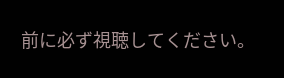前に必ず視聴してください。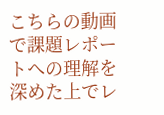こちらの動画で課題レポートへの理解を深めた上でレ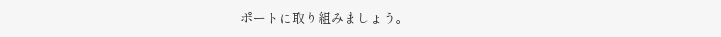ポートに取り組みましょう。